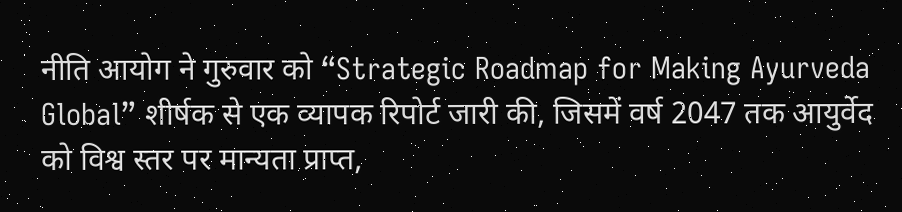नीति आयोग ने गुरुवार को “Strategic Roadmap for Making Ayurveda Global” शीर्षक से एक व्यापक रिपोर्ट जारी की, जिसमें वर्ष 2047 तक आयुर्वेद को विश्व स्तर पर मान्यता प्राप्त,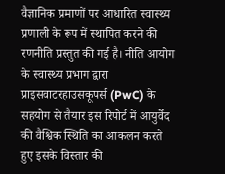वैज्ञानिक प्रमाणों पर आधारित स्वास्थ्य प्रणाली के रूप में स्थापित करने की रणनीति प्रस्तुत की गई है। नीति आयोग के स्वास्थ्य प्रभाग द्वारा प्राइसवाटरहाउसकूपर्स (PwC) के सहयोग से तैयार इस रिपोर्ट में आयुर्वेद की वैश्विक स्थिति का आकलन करते हुए इसके विस्तार की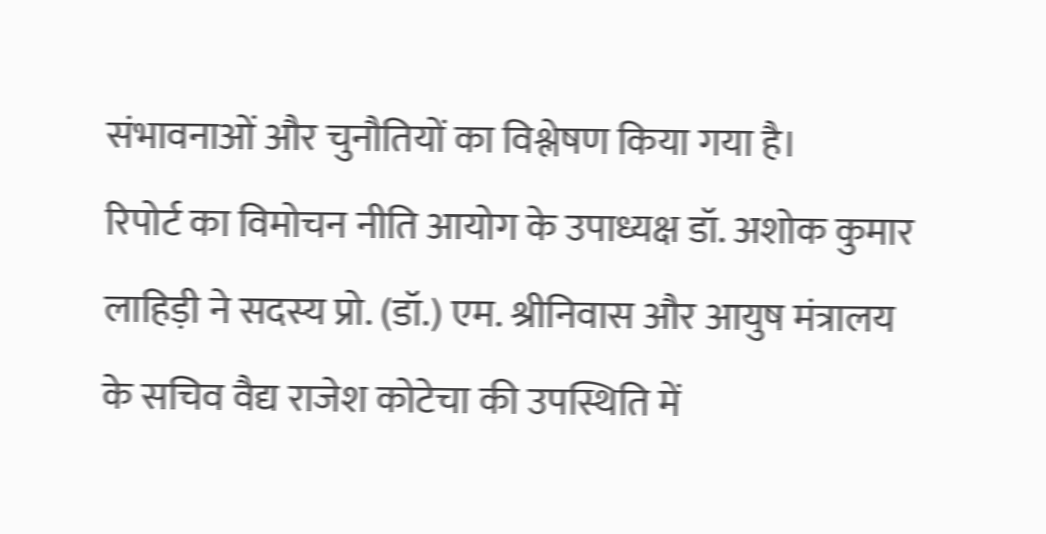संभावनाओं और चुनौतियों का विश्लेषण किया गया है।
रिपोर्ट का विमोचन नीति आयोग के उपाध्यक्ष डॉ. अशोक कुमार लाहिड़ी ने सदस्य प्रो. (डॉ.) एम. श्रीनिवास और आयुष मंत्रालय के सचिव वैद्य राजेश कोटेचा की उपस्थिति में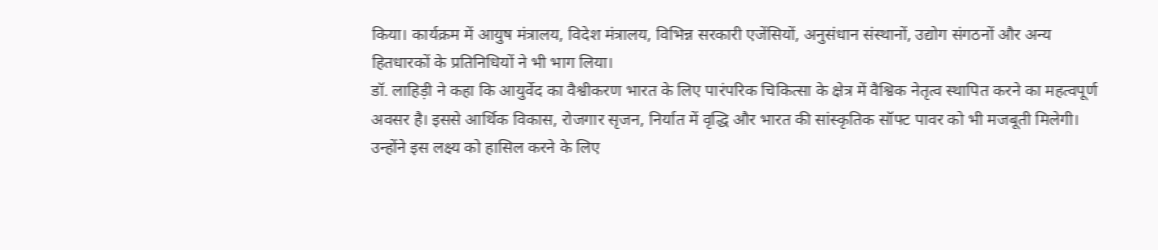किया। कार्यक्रम में आयुष मंत्रालय, विदेश मंत्रालय, विभिन्न सरकारी एजेंसियों, अनुसंधान संस्थानों, उद्योग संगठनों और अन्य हितधारकों के प्रतिनिधियों ने भी भाग लिया।
डॉ. लाहिड़ी ने कहा कि आयुर्वेद का वैश्वीकरण भारत के लिए पारंपरिक चिकित्सा के क्षेत्र में वैश्विक नेतृत्व स्थापित करने का महत्वपूर्ण अवसर है। इससे आर्थिक विकास, रोजगार सृजन, निर्यात में वृद्धि और भारत की सांस्कृतिक सॉफ्ट पावर को भी मजबूती मिलेगी। उन्होंने इस लक्ष्य को हासिल करने के लिए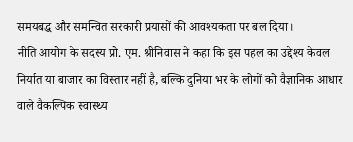समयबद्ध और समन्वित सरकारी प्रयासों की आवश्यकता पर बल दिया।
नीति आयोग के सदस्य प्रो. एम. श्रीनिवास ने कहा कि इस पहल का उद्देश्य केवल निर्यात या बाजार का विस्तार नहीं है, बल्कि दुनिया भर के लोगों को वैज्ञानिक आधार वाले वैकल्पिक स्वास्थ्य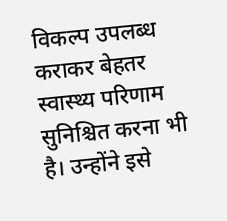विकल्प उपलब्ध कराकर बेहतर स्वास्थ्य परिणाम सुनिश्चित करना भी है। उन्होंने इसे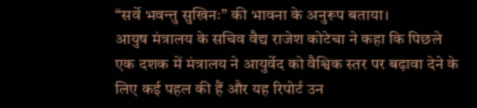“सर्वे भवन्तु सुखिनः” की भावना के अनुरूप बताया।
आयुष मंत्रालय के सचिव वैद्य राजेश कोटेचा ने कहा कि पिछले एक दशक में मंत्रालय ने आयुर्वेद को वैश्विक स्तर पर बढ़ावा देने के लिए कई पहल की हैं और यह रिपोर्ट उन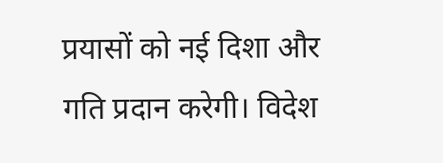प्रयासों को नई दिशा और गति प्रदान करेगी। विदेश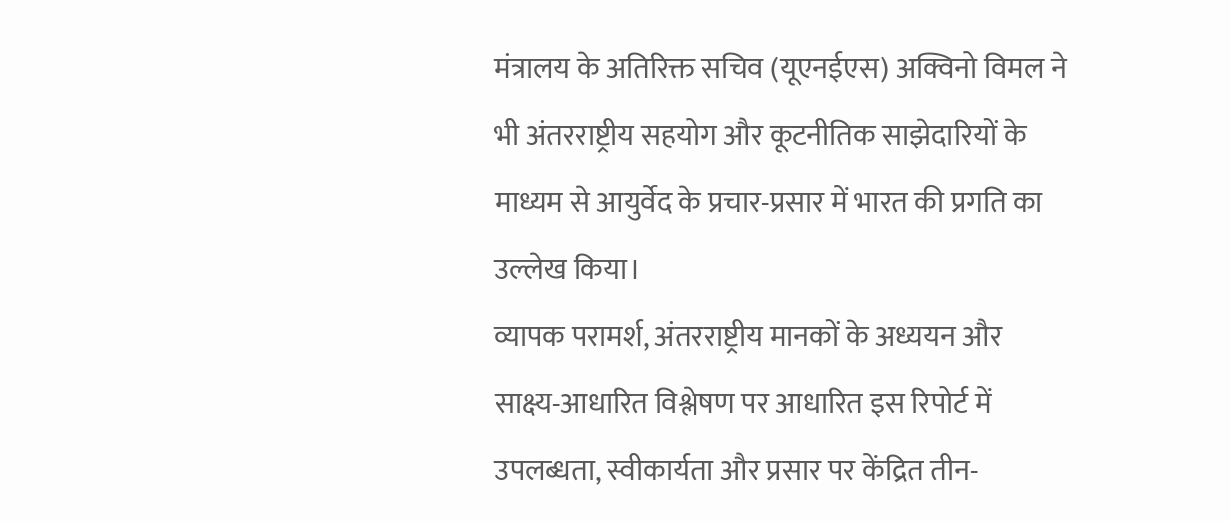मंत्रालय के अतिरिक्त सचिव (यूएनईएस) अक्विनो विमल ने भी अंतरराष्ट्रीय सहयोग और कूटनीतिक साझेदारियों के माध्यम से आयुर्वेद के प्रचार-प्रसार में भारत की प्रगति का उल्लेख किया।
व्यापक परामर्श, अंतरराष्ट्रीय मानकों के अध्ययन और साक्ष्य-आधारित विश्लेषण पर आधारित इस रिपोर्ट में उपलब्धता, स्वीकार्यता और प्रसार पर केंद्रित तीन-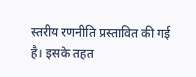स्तरीय रणनीति प्रस्तावित की गई है। इसके तहत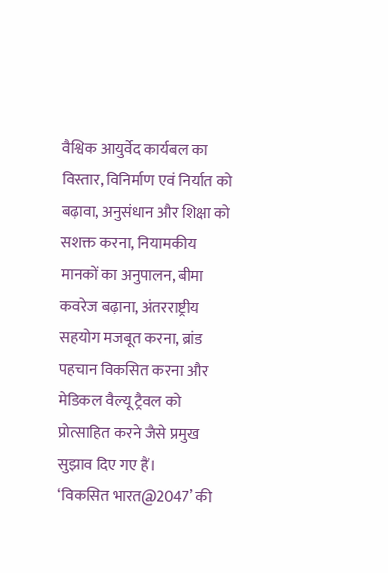वैश्विक आयुर्वेद कार्यबल का विस्तार, विनिर्माण एवं निर्यात को बढ़ावा, अनुसंधान और शिक्षा को सशक्त करना, नियामकीय मानकों का अनुपालन, बीमा कवरेज बढ़ाना, अंतरराष्ट्रीय सहयोग मजबूत करना, ब्रांड पहचान विकसित करना और मेडिकल वैल्यू ट्रैवल को प्रोत्साहित करने जैसे प्रमुख सुझाव दिए गए हैं।
‘विकसित भारत@2047’ की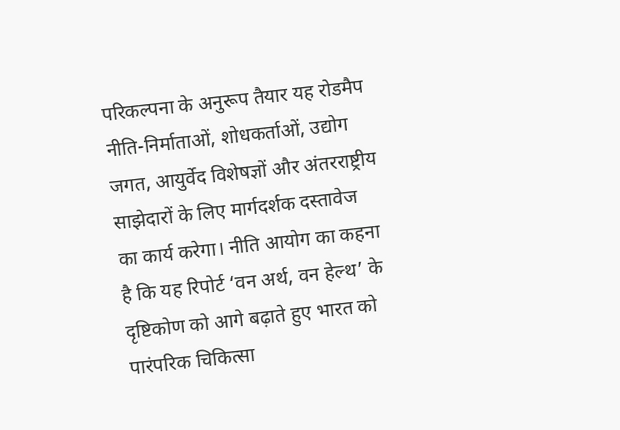परिकल्पना के अनुरूप तैयार यह रोडमैप नीति-निर्माताओं, शोधकर्ताओं, उद्योग जगत, आयुर्वेद विशेषज्ञों और अंतरराष्ट्रीय साझेदारों के लिए मार्गदर्शक दस्तावेज का कार्य करेगा। नीति आयोग का कहना है कि यह रिपोर्ट ‘वन अर्थ, वन हेल्थ’ के दृष्टिकोण को आगे बढ़ाते हुए भारत को पारंपरिक चिकित्सा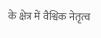के क्षेत्र में वैश्विक नेतृत्व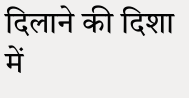दिलाने की दिशा में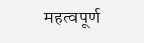महत्वपूर्ण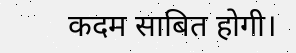कदम साबित होगी।